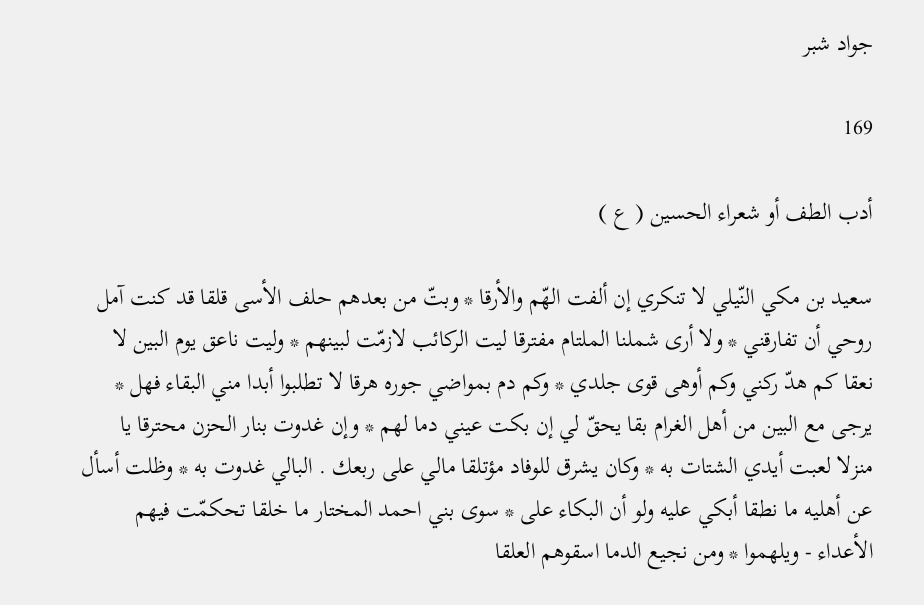جواد شبر

169

أدب الطف أو شعراء الحسين ( ع )

سعيد بن مكي النّيلي لا تنكري إن ألفت الهّم والأرقا * وبتّ من بعدهم حلف الأسى قلقا قد كنت آمل روحي أن تفارقني * ولا أرى شملنا الملتام مفترقا ليت الركائب لازمّت لبينهم * وليت ناعق يوم البين لا نعقا كم هدّ ركني وكم أوهى قوى جلدي * وكم دم بمواضي جوره هرقا لا تطلبوا أبدا مني البقاء فهل * يرجى مع البين من أهل الغرام بقا يحقّ لي إن بكت عيني دما لهم * وإن غدوت بنار الحزن محترقا يا منزلا لعبت أيدي الشتات به * وكان يشرق للوفاد مؤتلقا مالي على ربعك . البالي غدوت به * وظلت أسأل عن أهليه ما نطقا أبكي عليه ولو أن البكاء على * سوى بني احمد المختار ما خلقا تحكمّت فيهم الأعداء - ويلهموا * ومن نجيع الدما اسقوهم العلقا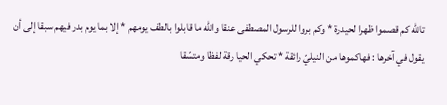تاللّه كم قصموا ظهرا لحيدرة * وكم بروا للرسول المصطفى عنقا واللّه ما قابلوا بالطف يومهم * إلا بما يوم بدر فيهم سبقا إلى أن يقول في آخرها : فهاكموها من النيليّ رائقة * تحكي الحيا رقة لفظا ومتسّقا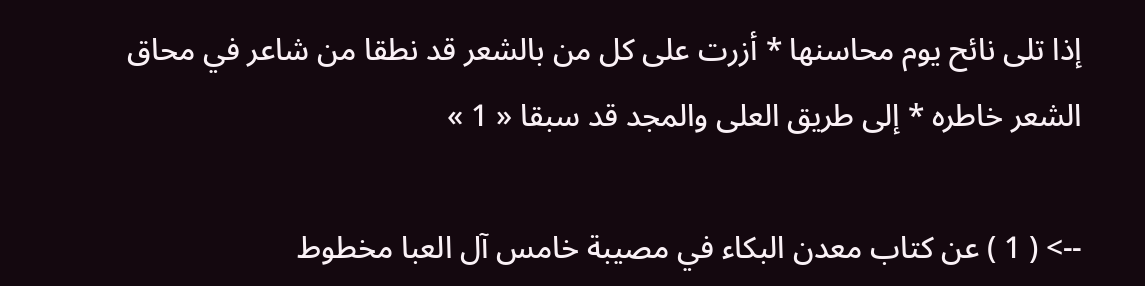إذا تلى نائح يوم محاسنها * أزرت على كل من بالشعر قد نطقا من شاعر في محاق الشعر خاطره * إلى طريق العلى والمجد قد سبقا « 1 »

--> ( 1 ) عن كتاب معدن البكاء في مصيبة خامس آل العبا مخطوط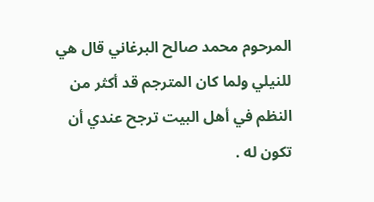المرحوم محمد صالح البرغاني قال هي للنيلي ولما كان المترجم قد أكثر من النظم في أهل البيت ترجح عندي أن تكون له .